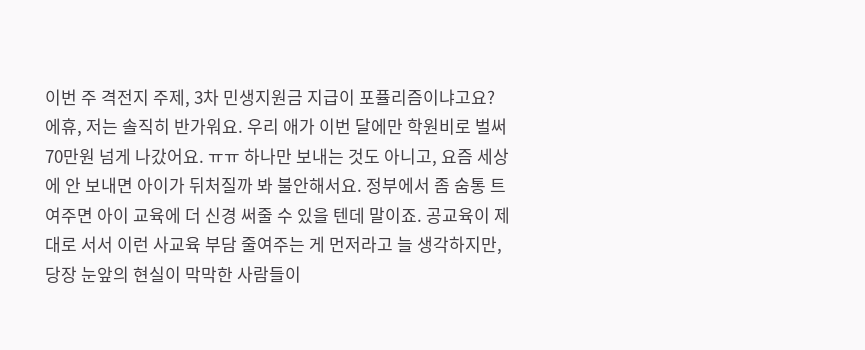이번 주 격전지 주제, 3차 민생지원금 지급이 포퓰리즘이냐고요? 에휴, 저는 솔직히 반가워요. 우리 애가 이번 달에만 학원비로 벌써 70만원 넘게 나갔어요. ㅠㅠ 하나만 보내는 것도 아니고, 요즘 세상에 안 보내면 아이가 뒤처질까 봐 불안해서요. 정부에서 좀 숨통 트여주면 아이 교육에 더 신경 써줄 수 있을 텐데 말이죠. 공교육이 제대로 서서 이런 사교육 부담 줄여주는 게 먼저라고 늘 생각하지만, 당장 눈앞의 현실이 막막한 사람들이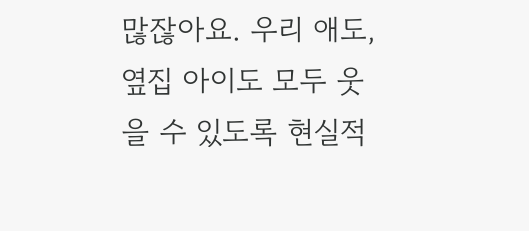많잖아요. 우리 애도, 옆집 아이도 모두 웃을 수 있도록 현실적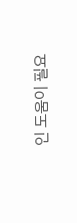인 도움이 필요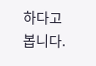하다고 봅니다.